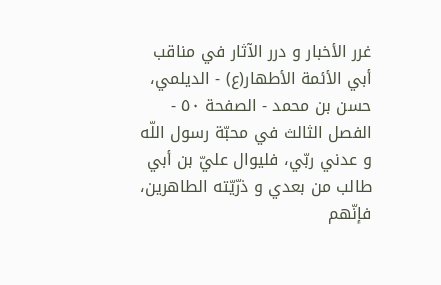غرر الأخبار و درر الآثار في مناقب أبي الأئمة الأطهار(ع) - الديلمي، حسن بن محمد - الصفحة ٥٠ - الفصل الثالث في محبّة رسول اللّه
و عدني ربّي، فليوال عليّ بن أبي طالب من بعدي و ذرّيّته الطاهرين، فإنّهم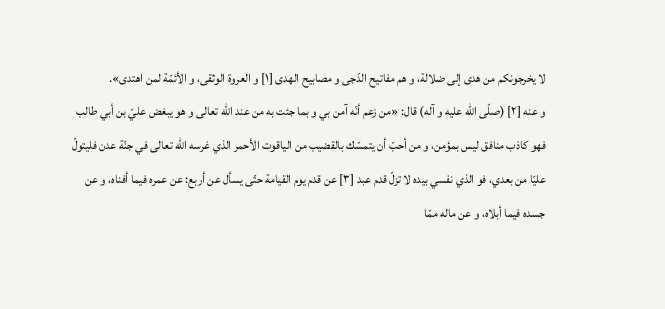لا يخرجونكم من هدى إلى ضلالة، و هم مفاتيح الدّجى و مصابيح الهدى [١] و العروة الوثقى، و الأئمّة لمن اهتدى».
و عنه [٢] (صلّى اللّه عليه و آله) قال: «من زعم أنّه آمن بي و بما جئت به من عند اللّه تعالى و هو يبغض عليّ بن أبي طالب فهو كاذب منافق ليس بمؤمن، و من أحبّ أن يتمسّك بالقضيب من الياقوت الأحمر الذي غرسه اللّه تعالى في جنّة عدن فليتولّ عليّا من بعدي، فو الذي نفسي بيده لا تزلّ قدم عبد [٣] عن قدم يوم القيامة حتّى يسأل عن أربع: عن عمره فيما أفناه، و عن جسده فيما أبلاه، و عن ماله ممّا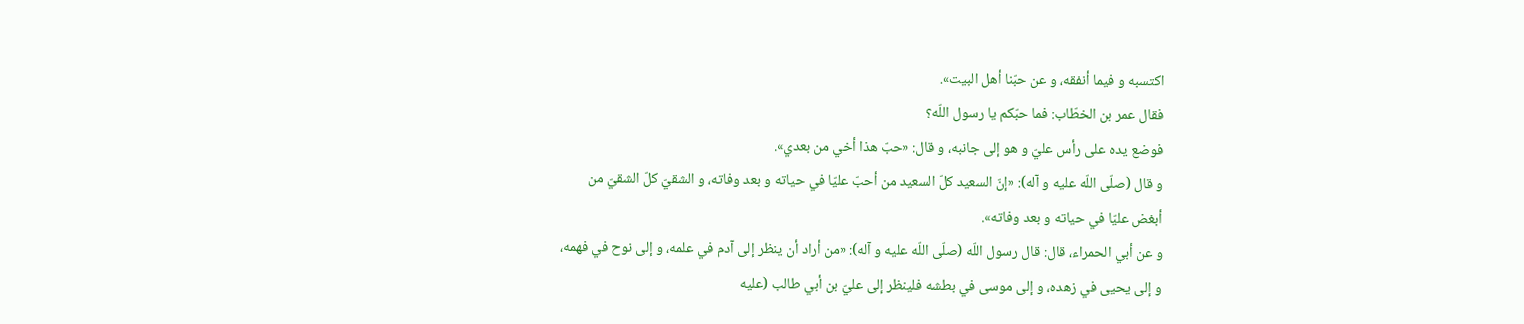اكتسبه و فيما أنفقه، و عن حبّنا أهل البيت».
فقال عمر بن الخطّاب: فما حبّكم يا رسول اللّه؟
فوضع يده على رأس عليّ و هو إلى جانبه، و قال: «حبّ هذا أخي من بعدي».
و قال (صلّى اللّه عليه و آله): «إنّ السعيد كلّ السعيد من أحبّ عليّا في حياته و بعد وفاته، و الشقيّ كلّ الشقيّ من أبغض عليّا في حياته و بعد وفاته».
و عن أبي الحمراء، قال: قال رسول اللّه (صلّى اللّه عليه و آله): «من أراد أن ينظر إلى آدم في علمه، و إلى نوح في فهمه، و إلى يحيى في زهده، و إلى موسى في بطشه فلينظر إلى عليّ بن أبي طالب (عليه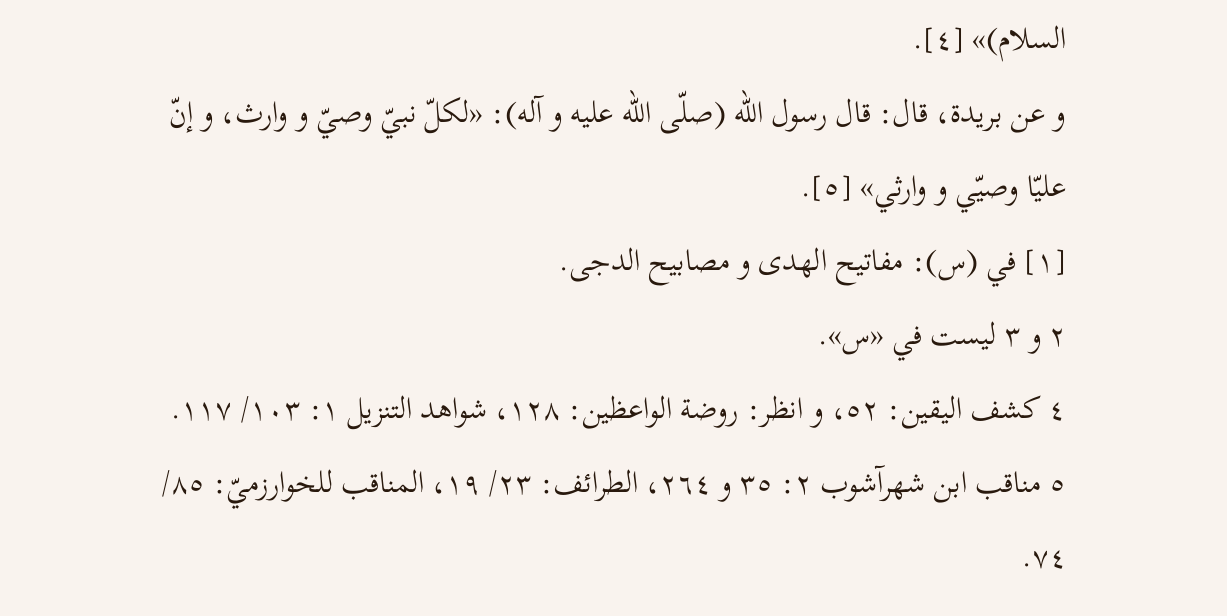السلام)» [٤].
و عن بريدة، قال: قال رسول اللّه (صلّى اللّه عليه و آله): «لكلّ نبيّ وصيّ و وارث، و إنّ عليّا وصيّي و وارثي» [٥].
[١] في (س): مفاتيح الهدى و مصابيح الدجى.
٢ و ٣ ليست في «س».
٤ كشف اليقين: ٥٢، و انظر: روضة الواعظين: ١٢٨، شواهد التنزيل ١: ١٠٣/ ١١٧.
٥ مناقب ابن شهرآشوب ٢: ٣٥ و ٢٦٤، الطرائف: ٢٣/ ١٩، المناقب للخوارزميّ: ٨٥/ ٧٤.